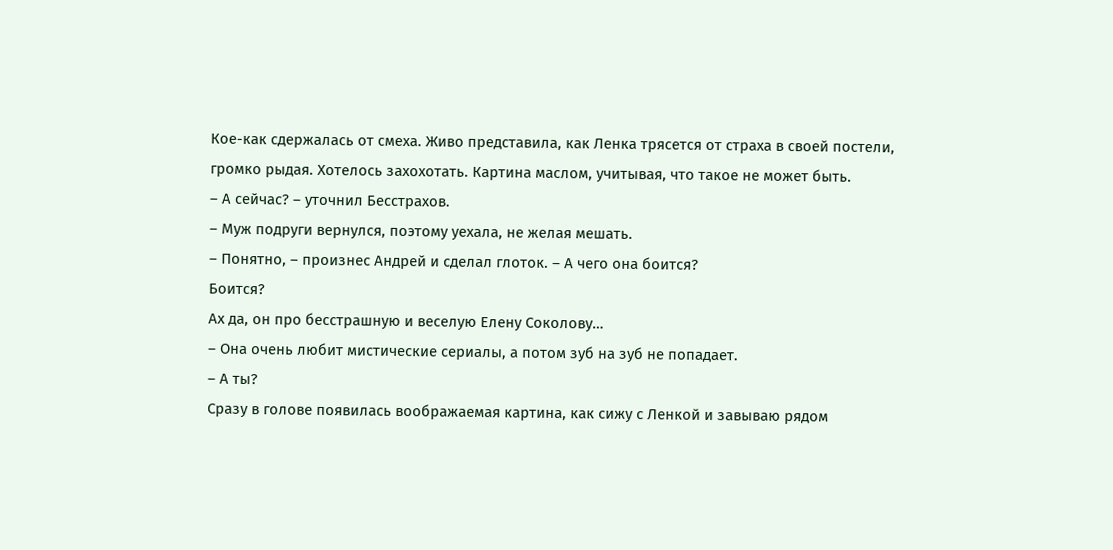Кое-как сдержалась от смеха. Живо представила, как Ленка трясется от страха в своей постели, громко рыдая. Хотелось захохотать. Картина маслом, учитывая, что такое не может быть.
– А сейчас? – уточнил Бесстрахов.
– Муж подруги вернулся, поэтому уехала, не желая мешать.
– Понятно, – произнес Андрей и сделал глоток. – А чего она боится?
Боится?
Ах да, он про бесстрашную и веселую Елену Соколову…
– Она очень любит мистические сериалы, а потом зуб на зуб не попадает.
– А ты?
Сразу в голове появилась воображаемая картина, как сижу с Ленкой и завываю рядом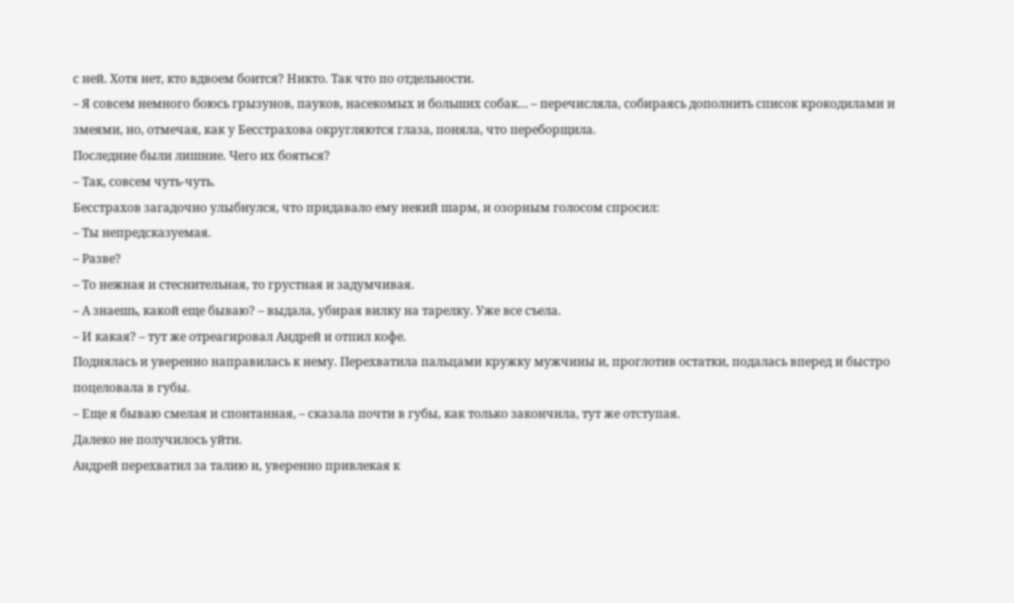с ней. Хотя нет, кто вдвоем боится? Никто. Так что по отдельности.
– Я совсем немного боюсь грызунов, пауков, насекомых и больших собак… – перечисляла, собираясь дополнить список крокодилами и змеями, но, отмечая, как у Бесстрахова округляются глаза, поняла, что переборщила.
Последние были лишние. Чего их бояться?
– Так, совсем чуть-чуть.
Бесстрахов загадочно улыбнулся, что придавало ему некий шарм, и озорным голосом спросил:
– Ты непредсказуемая.
– Разве?
– То нежная и стеснительная, то грустная и задумчивая.
– А знаешь, какой еще бываю? – выдала, убирая вилку на тарелку. Уже все съела.
– И какая? – тут же отреагировал Андрей и отпил кофе.
Поднялась и уверенно направилась к нему. Перехватила пальцами кружку мужчины и, проглотив остатки, подалась вперед и быстро поцеловала в губы.
– Еще я бываю смелая и спонтанная, – сказала почти в губы, как только закончила, тут же отступая.
Далеко не получилось уйти.
Андрей перехватил за талию и, уверенно привлекая к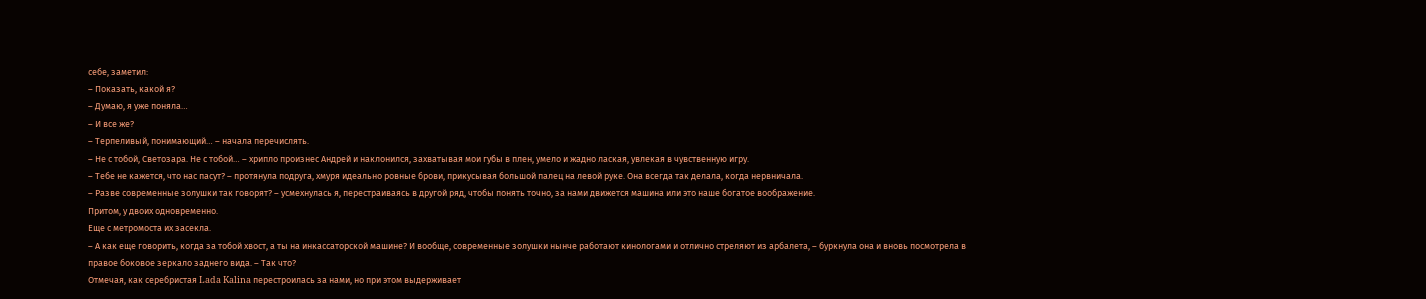себе, заметил:
– Показать, какой я?
– Думаю, я уже поняла…
– И все же?
– Терпеливый, понимающий… – начала перечислять.
– Не с тобой, Светозара. Не с тобой… – хрипло произнес Андрей и наклонился, захватывая мои губы в плен, умело и жадно лаская, увлекая в чувственную игру.
– Тебе не кажется, что нас пасут? – протянула подруга, хмуря идеально ровные брови, прикусывая большой палец на левой руке. Она всегда так делала, когда нервничала.
– Разве современные золушки так говорят? – усмехнулась я, перестраиваясь в другой ряд, чтобы понять точно, за нами движется машина или это наше богатое воображение.
Притом, у двоих одновременно.
Еще с метромоста их засекла.
– А как еще говорить, когда за тобой хвост, а ты на инкассаторской машине? И вообще, современные золушки нынче работают кинологами и отлично стреляют из арбалета, – буркнула она и вновь посмотрела в правое боковое зеркало заднего вида. – Так что?
Отмечая, как серебристая Lada Kalina перестроилась за нами, но при этом выдерживает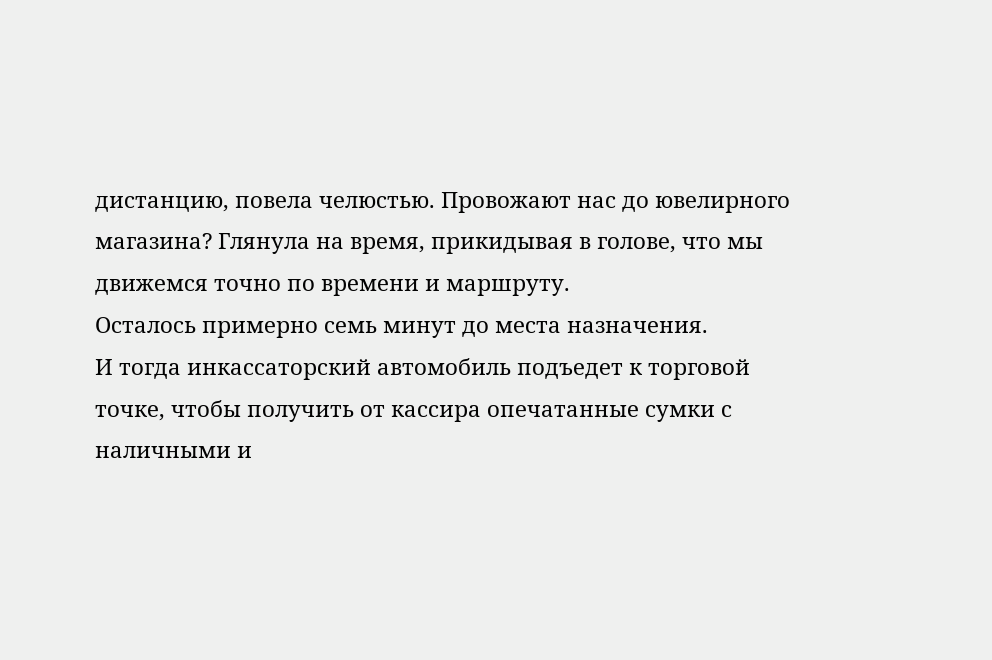дистанцию, повела челюстью. Провожают нас до ювелирного магазина? Глянула на время, прикидывая в голове, что мы движемся точно по времени и маршруту.
Осталось примерно семь минут до места назначения.
И тогда инкассаторский автомобиль подъедет к торговой точке, чтобы получить от кассира опечатанные сумки с наличными и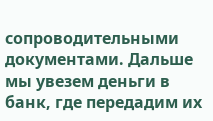сопроводительными документами. Дальше мы увезем деньги в банк, где передадим их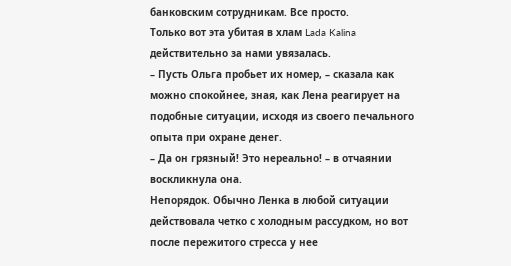банковским сотрудникам. Все просто.
Только вот эта убитая в хлам Lada Kalina действительно за нами увязалась.
– Пусть Ольга пробьет их номер, – сказала как можно спокойнее, зная, как Лена реагирует на подобные ситуации, исходя из своего печального опыта при охране денег.
– Да он грязный! Это нереально! – в отчаянии воскликнула она.
Непорядок. Обычно Ленка в любой ситуации действовала четко с холодным рассудком, но вот после пережитого стресса у нее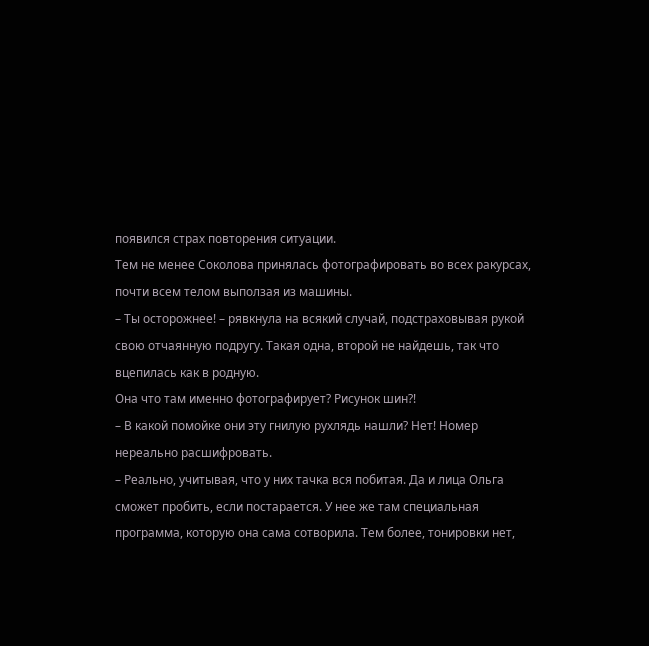появился страх повторения ситуации.
Тем не менее Соколова принялась фотографировать во всех ракурсах, почти всем телом выползая из машины.
– Ты осторожнее! – рявкнула на всякий случай, подстраховывая рукой свою отчаянную подругу. Такая одна, второй не найдешь, так что вцепилась как в родную.
Она что там именно фотографирует? Рисунок шин?!
– В какой помойке они эту гнилую рухлядь нашли? Нет! Номер нереально расшифровать.
– Реально, учитывая, что у них тачка вся побитая. Да и лица Ольга сможет пробить, если постарается. У нее же там специальная программа, которую она сама сотворила. Тем более, тонировки нет,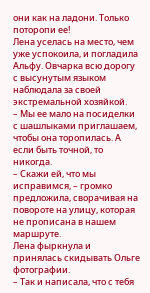они как на ладони. Только поторопи ее!
Лена уселась на место, чем уже успокоила, и погладила Альфу. Овчарка всю дорогу с высунутым языком наблюдала за своей экстремальной хозяйкой.
– Мы ее мало на посиделки с шашлыками приглашаем, чтобы она торопилась. А если быть точной, то никогда.
– Скажи ей, что мы исправимся, – громко предложила, сворачивая на повороте на улицу, которая не прописана в нашем маршруте.
Лена фыркнула и принялась скидывать Ольге фотографии.
– Так и написала, что с тебя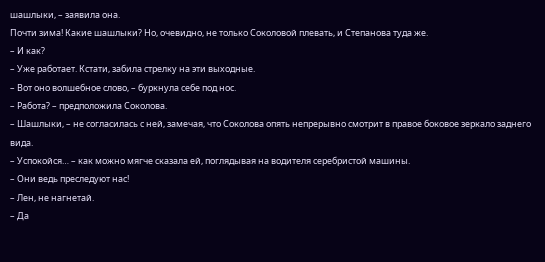шашлыки, – заявила она.
Почти зима! Какие шашлыки? Но, очевидно, не только Соколовой плевать, и Степанова туда же.
– И как?
– Уже работает. Кстати, забила стрелку на эти выходные.
– Вот оно волшебное слово, – буркнула себе под нос.
– Работа? – предположила Соколова.
– Шашлыки, – не согласилась с ней, замечая, что Соколова опять непрерывно смотрит в правое боковое зеркало заднего вида.
– Успокойся… – как можно мягче сказала ей, поглядывая на водителя серебристой машины.
– Они ведь преследуют нас!
– Лен, не нагнетай.
– Да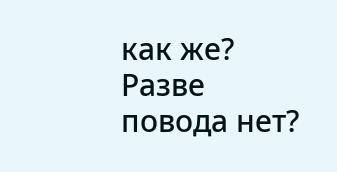как же? Разве повода нет?